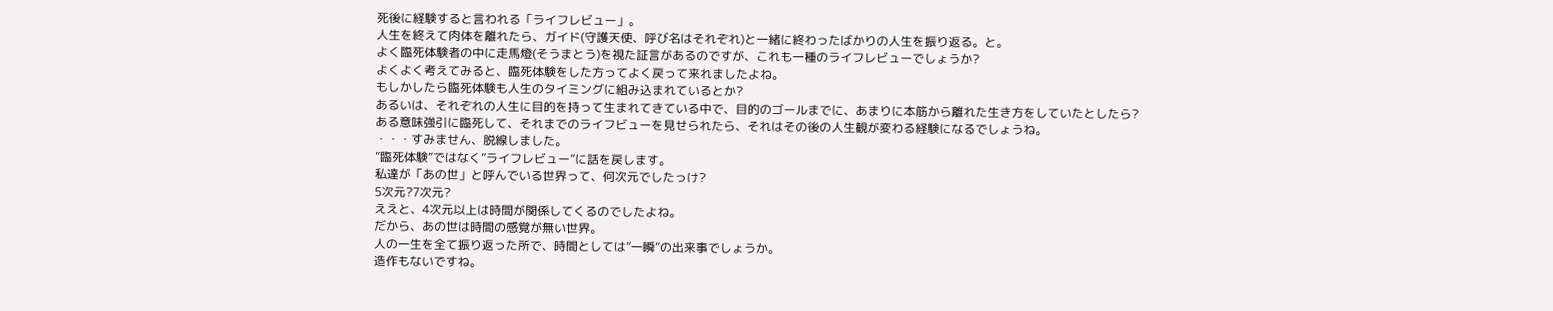死後に経験すると言われる「ライフレビュー」。
人生を終えて肉体を離れたら、ガイド(守護天使、呼び名はそれぞれ)と一緒に終わったばかりの人生を振り返る。と。
よく臨死体験者の中に走馬燈(そうまとう)を視た証言があるのですが、これも一種のライフレビューでしょうか?
よくよく考えてみると、臨死体験をした方ってよく戻って来れましたよね。
もしかしたら臨死体験も人生のタイミングに組み込まれているとか?
あるいは、それぞれの人生に目的を持って生まれてきている中で、目的のゴールまでに、あまりに本筋から離れた生き方をしていたとしたら?
ある意味強引に臨死して、それまでのライフビューを見せられたら、それはその後の人生観が変わる経験になるでしょうね。
・・・すみません、脱線しました。
”臨死体験”ではなく”ライフレビュー”に話を戻します。
私達が「あの世」と呼んでいる世界って、何次元でしたっけ?
5次元?7次元?
ええと、4次元以上は時間が関係してくるのでしたよね。
だから、あの世は時間の感覚が無い世界。
人の一生を全て振り返った所で、時間としては”一瞬”の出来事でしょうか。
造作もないですね。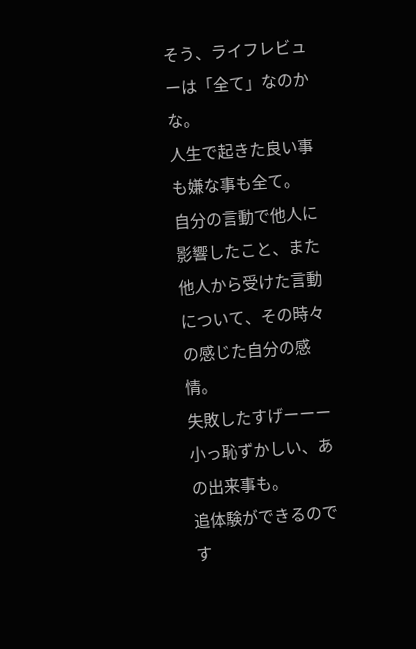そう、ライフレビューは「全て」なのかな。
人生で起きた良い事も嫌な事も全て。
自分の言動で他人に影響したこと、また他人から受けた言動について、その時々の感じた自分の感情。
失敗したすげーーー小っ恥ずかしい、あの出来事も。
追体験ができるのです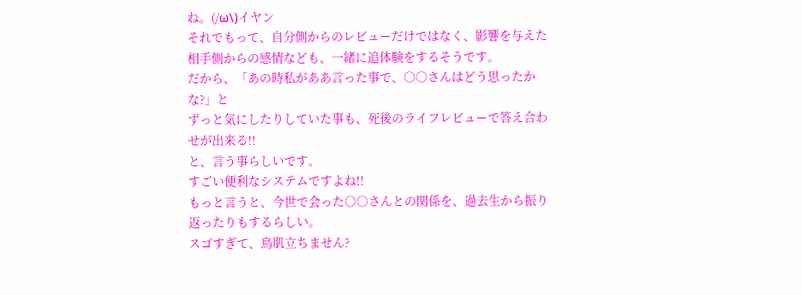ね。(/ω\)イヤン
それでもって、自分側からのレビューだけではなく、影響を与えた相手側からの感情なども、一緒に追体験をするそうです。
だから、「あの時私がああ言った事で、○○さんはどう思ったかな?」と
ずっと気にしたりしていた事も、死後のライフレビューで答え合わせが出来る!!
と、言う事らしいです。
すごい便利なシステムですよね!!
もっと言うと、今世で会った○○さんとの関係を、過去生から振り返ったりもするらしい。
スゴすぎて、鳥肌立ちません?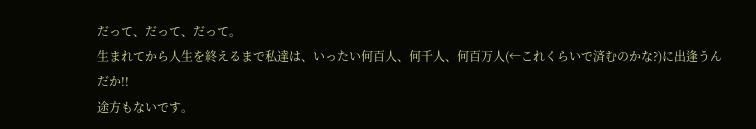だって、だって、だって。
生まれてから人生を終えるまで私達は、いったい何百人、何千人、何百万人(←これくらいで済むのかな?)に出逢うんだか!!
途方もないです。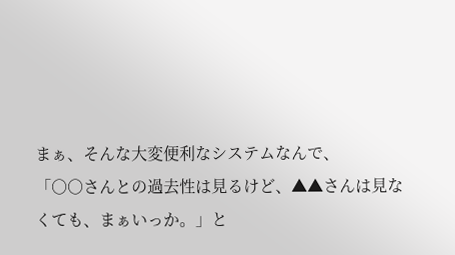まぁ、そんな大変便利なシステムなんで、
「○○さんとの過去性は見るけど、▲▲さんは見なくても、まぁいっか。」と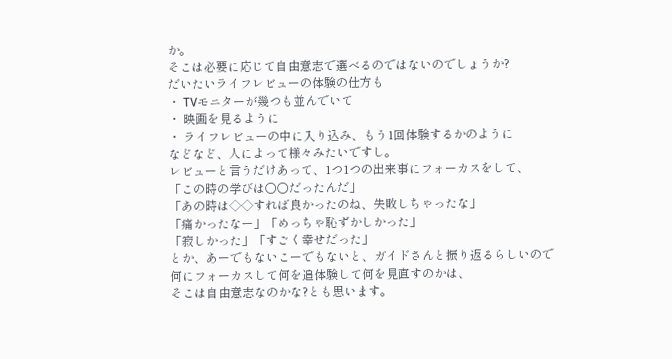か。
そこは必要に応じて自由意志で選べるのではないのでしょうか?
だいたいライフレビューの体験の仕方も
・ TVモニターが幾つも並んでいて
・ 映画を見るように
・ ライフレビューの中に入り込み、もう1回体験するかのように
などなど、人によって様々みたいですし。
レビューと言うだけあって、1つ1つの出来事にフォーカスをして、
「この時の学びは○○だったんだ」
「あの時は◇◇すれば良かったのね、失敗しちゃったな」
「痛かったなー」「めっちゃ恥ずかしかった」
「寂しかった」「すごく幸せだった」
とか、あーでもないこーでもないと、ガイドさんと振り返るらしいので
何にフォーカスして何を追体験して何を見直すのかは、
そこは自由意志なのかな?とも思います。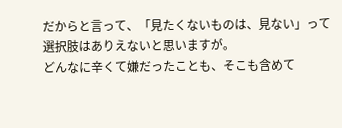だからと言って、「見たくないものは、見ない」って選択肢はありえないと思いますが。
どんなに辛くて嫌だったことも、そこも含めて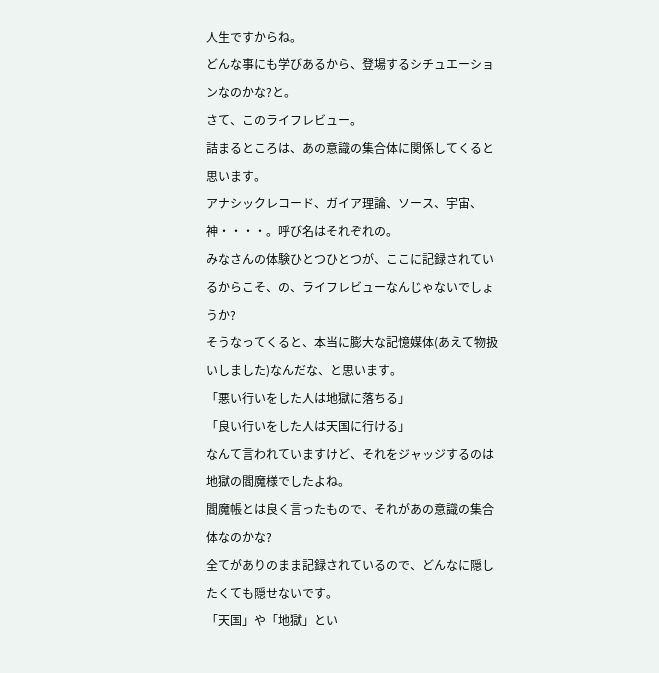人生ですからね。
どんな事にも学びあるから、登場するシチュエーションなのかな?と。
さて、このライフレビュー。
詰まるところは、あの意識の集合体に関係してくると思います。
アナシックレコード、ガイア理論、ソース、宇宙、神・・・・。呼び名はそれぞれの。
みなさんの体験ひとつひとつが、ここに記録されているからこそ、の、ライフレビューなんじゃないでしょうか?
そうなってくると、本当に膨大な記憶媒体(あえて物扱いしました)なんだな、と思います。
「悪い行いをした人は地獄に落ちる」
「良い行いをした人は天国に行ける」
なんて言われていますけど、それをジャッジするのは地獄の閻魔様でしたよね。
閻魔帳とは良く言ったもので、それがあの意識の集合体なのかな?
全てがありのまま記録されているので、どんなに隠したくても隠せないです。
「天国」や「地獄」とい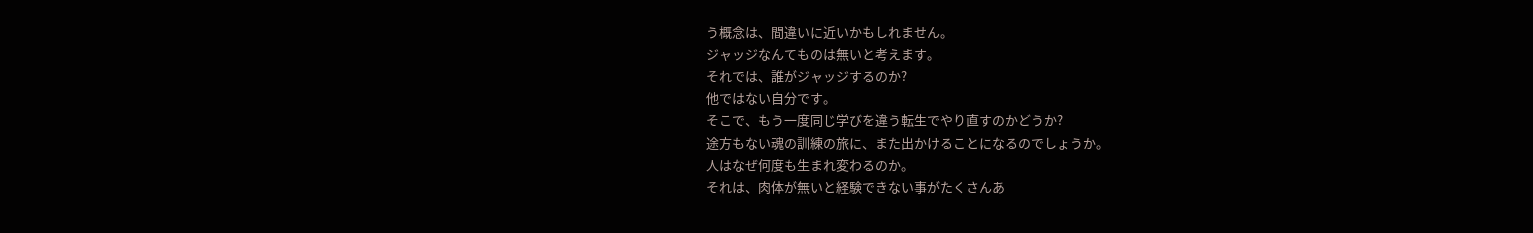う概念は、間違いに近いかもしれません。
ジャッジなんてものは無いと考えます。
それでは、誰がジャッジするのか?
他ではない自分です。
そこで、もう一度同じ学びを違う転生でやり直すのかどうか?
途方もない魂の訓練の旅に、また出かけることになるのでしょうか。
人はなぜ何度も生まれ変わるのか。
それは、肉体が無いと経験できない事がたくさんあ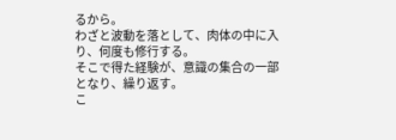るから。
わざと波動を落として、肉体の中に入り、何度も修行する。
そこで得た経験が、意識の集合の一部となり、繰り返す。
こ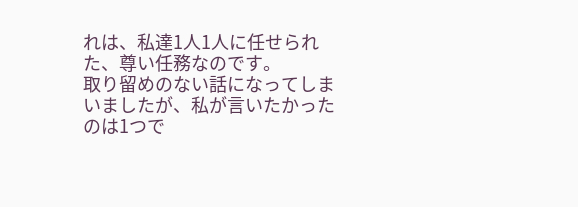れは、私達1人1人に任せられた、尊い任務なのです。
取り留めのない話になってしまいましたが、私が言いたかったのは1つで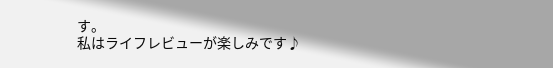す。
私はライフレビューが楽しみです♪